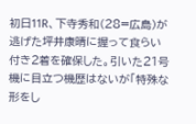初日11R、下寺秀和(28=広島)が逃げた坪井康晴に握って食らい付き2着を確保した。引いた21号機に目立つ機歴はないが「特殊な形をし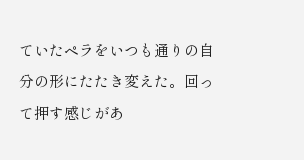ていたペラをいつも通りの自分の形にたたき変えた。回って押す感じがあ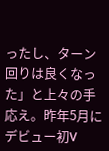ったし、ターン回りは良くなった」と上々の手応え。昨年5月にデビュー初V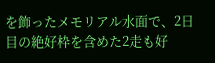を飾ったメモリアル水面で、2日目の絶好枠を含めた2走も好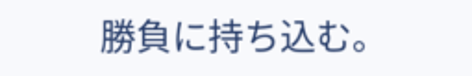勝負に持ち込む。